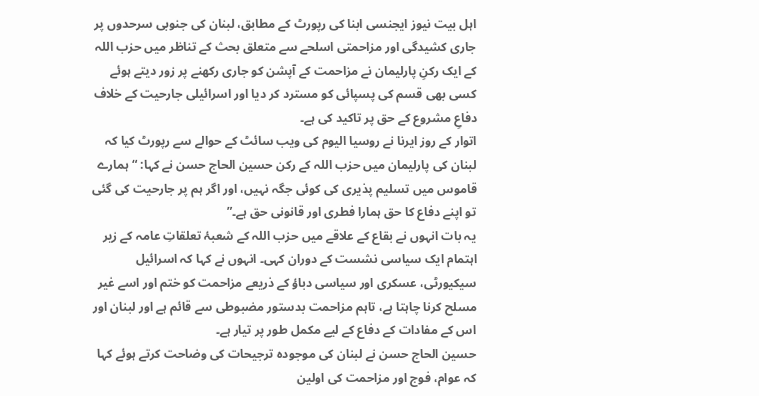اہل بیت نیوز ایجنسی ابنا کی رپورٹ کے مطابق، لبنان کی جنوبی سرحدوں پر جاری کشیدگی اور مزاحمتی اسلحے سے متعلق بحث کے تناظر میں حزب اللہ کے ایک رکنِ پارلیمان نے مزاحمت کے آپشن کو جاری رکھنے پر زور دیتے ہوئے کسی بھی قسم کی پسپائی کو مسترد کر دیا اور اسرائیلی جارحیت کے خلاف دفاعِ مشروع کے حق پر تاکید کی ہے۔
اتوار کے روز ایرنا نے روسیا الیوم کی ویب سائٹ کے حوالے سے رپورٹ کیا کہ لبنان کی پارلیمان میں حزب اللہ کے رکن حسین الحاج حسن نے کہا: “ہمارے قاموس میں تسلیم پذیری کی کوئی جگہ نہیں، اور اگر ہم پر جارحیت کی گئی تو اپنے دفاع کا حق ہمارا فطری اور قانونی حق ہے۔”
یہ بات انہوں نے بقاع کے علاقے میں حزب اللہ کے شعبۂ تعلقاتِ عامہ کے زیر اہتمام ایک سیاسی نشست کے دوران کہی۔ انہوں نے کہا کہ اسرائیل سیکیورٹی، عسکری اور سیاسی دباؤ کے ذریعے مزاحمت کو ختم اور اسے غیر مسلح کرنا چاہتا ہے، تاہم مزاحمت بدستور مضبوطی سے قائم ہے اور لبنان اور اس کے مفادات کے دفاع کے لیے مکمل طور پر تیار ہے۔
حسین الحاج حسن نے لبنان کی موجودہ ترجیحات کی وضاحت کرتے ہوئے کہا کہ عوام، فوج اور مزاحمت کی اولین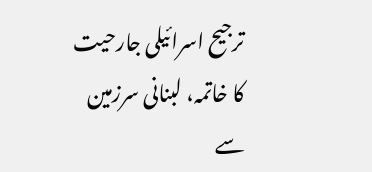ترجیح اسرائیلی جارحیت کا خاتمہ، لبنانی سرزمین سے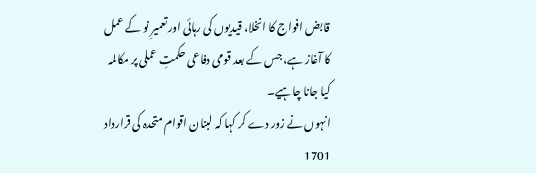قابض افواج کا انخلا، قیدیوں کی رہائی اور تعمیرِ نو کے عمل کا آغاز ہے، جس کے بعد قومی دفاعی حکمتِ عملی پر مکالمہ کیا جانا چاہیے۔
انہوں نے زور دے کر کہا کہ لبنان اقوام متحدہ کی قرارداد 1701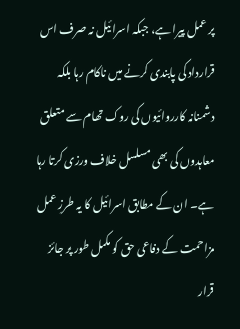پر عمل پیرا ہے، جبکہ اسرائیل نہ صرف اس قرارداد کی پابندی کرنے میں ناکام رہا بلکہ دشمنانہ کارروائیوں کی روک تھام سے متعلق معاہدوں کی بھی مسلسل خلاف ورزی کرتا رہا ہے۔ ان کے مطابق اسرائیل کا یہ طرزِ عمل مزاحمت کے دفاعی حق کو مکمل طور پر جائز قرار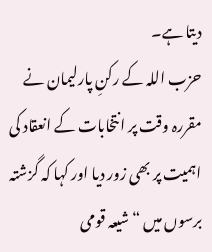دیتا ہے۔
حزب اللہ کے رکنِ پارلیمان نے مقررہ وقت پر انتخابات کے انعقاد کی اہمیت پر بھی زور دیا اور کہا کہ گزشتہ برسوں میں “شیعہ قومی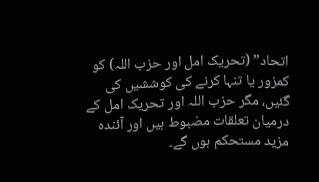اتحاد” (تحریک امل اور حزب اللہ) کو کمزور یا تنہا کرنے کی کوششیں کی گئیں، مگر حزب اللہ اور تحریک امل کے درمیان تعلقات مضبوط ہیں اور آئندہ مزید مستحکم ہوں گے۔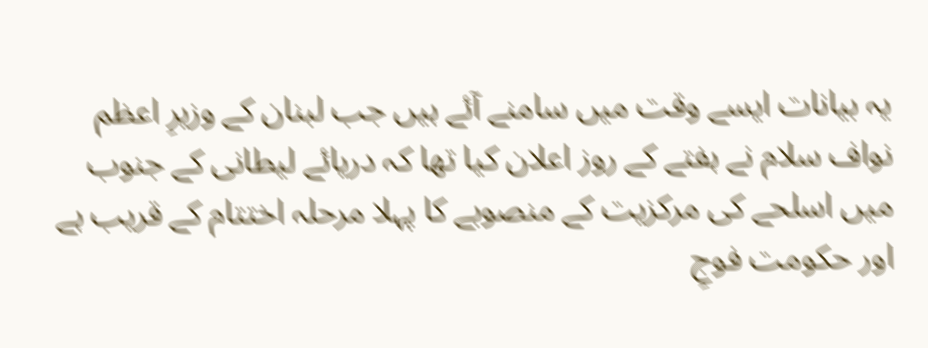یہ بیانات ایسے وقت میں سامنے آئے ہیں جب لبنان کے وزیرِ اعظم نواف سلام نے ہفتے کے روز اعلان کیا تھا کہ دریائے لیطانی کے جنوب میں اسلحے کی مرکزیت کے منصوبے کا پہلا مرحلہ اختتام کے قریب ہے اور حکومت فوجِ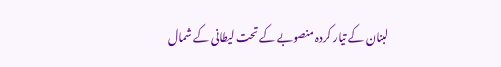لبنان کے تیار کردہ منصوبے کے تحت لیطانی کے شمال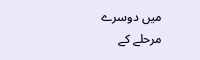میں دوسرے مرحلے کے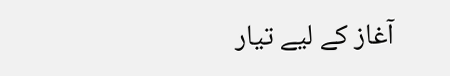آغاز کے لیے تیار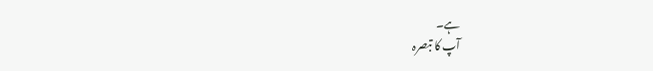ہے۔
آپ کا تبصرہ